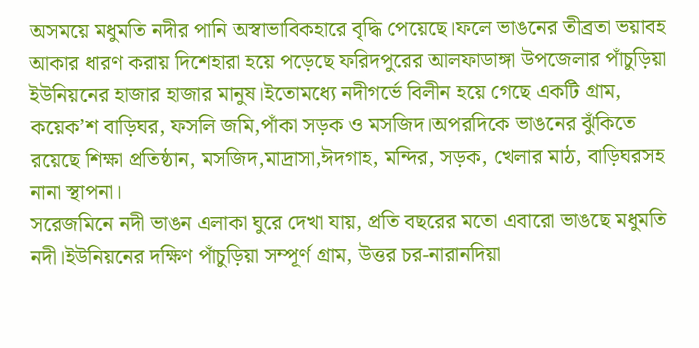অসময়ে মধুমতি নদীর পানি অস্বাভাবিকহারে বৃদ্ধি পেয়েছে।ফলে ভাঙনের তীব্রতা ভয়াবহ আকার ধারণ করায় দিশেহারা হয়ে পড়েছে ফরিদপুরের আলফাডাঙ্গা উপজেলার পাঁচুড়িয়া ইউনিয়নের হাজার হাজার মানুষ।ইতোমধ্যে নদীগর্ভে বিলীন হয়ে গেছে একটি গ্রাম, কয়েক’শ বাড়িঘর, ফসলি জমি,পাঁকা সড়ক ও মসজিদ।অপরদিকে ভাঙনের ঝুঁকিতে রয়েছে শিক্ষা প্রতিষ্ঠান, মসজিদ,মাদ্রাসা,ঈদগাহ, মন্দির, সড়ক, খেলার মাঠ, বাড়িঘরসহ নানা স্থাপনা।
সরেজমিনে নদী ভাঙন এলাকা ঘুরে দেখা যায়, প্রতি বছরের মতো এবারো ভাঙছে মধুমতি নদী।ইউনিয়নের দক্ষিণ পাঁচুড়িয়া সম্পূর্ণ গ্রাম, উত্তর চর-নারানদিয়া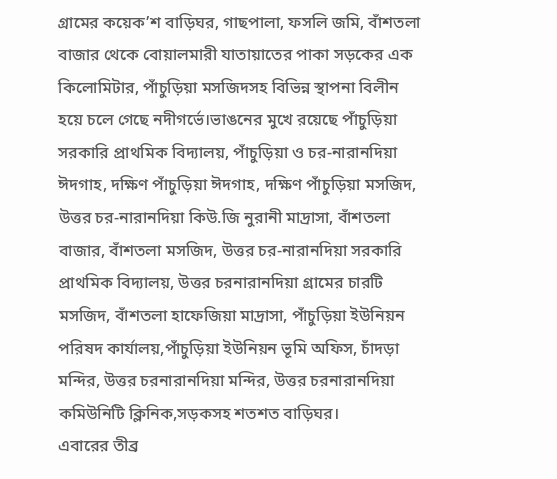গ্রামের কয়েক’শ বাড়িঘর, গাছপালা, ফসলি জমি, বাঁশতলা বাজার থেকে বোয়ালমারী যাতায়াতের পাকা সড়কের এক কিলোমিটার, পাঁচুড়িয়া মসজিদসহ বিভিন্ন স্থাপনা বিলীন হয়ে চলে গেছে নদীগর্ভে।ভাঙনের মুখে রয়েছে পাঁচুড়িয়া সরকারি প্রাথমিক বিদ্যালয়, পাঁচুড়িয়া ও চর-নারানদিয়া ঈদগাহ, দক্ষিণ পাঁচুড়িয়া ঈদগাহ, দক্ষিণ পাঁচুড়িয়া মসজিদ, উত্তর চর-নারানদিয়া কিউ.জি নুরানী মাদ্রাসা, বাঁশতলা বাজার, বাঁশতলা মসজিদ, উত্তর চর-নারানদিয়া সরকারি প্রাথমিক বিদ্যালয়, উত্তর চরনারানদিয়া গ্রামের চারটি মসজিদ, বাঁশতলা হাফেজিয়া মাদ্রাসা, পাঁচুড়িয়া ইউনিয়ন পরিষদ কার্যালয়,পাঁচুড়িয়া ইউনিয়ন ভূমি অফিস, চাঁদড়া মন্দির, উত্তর চরনারানদিয়া মন্দির, উত্তর চরনারানদিয়া কমিউনিটি ক্লিনিক,সড়কসহ শতশত বাড়িঘর।
এবারের তীব্র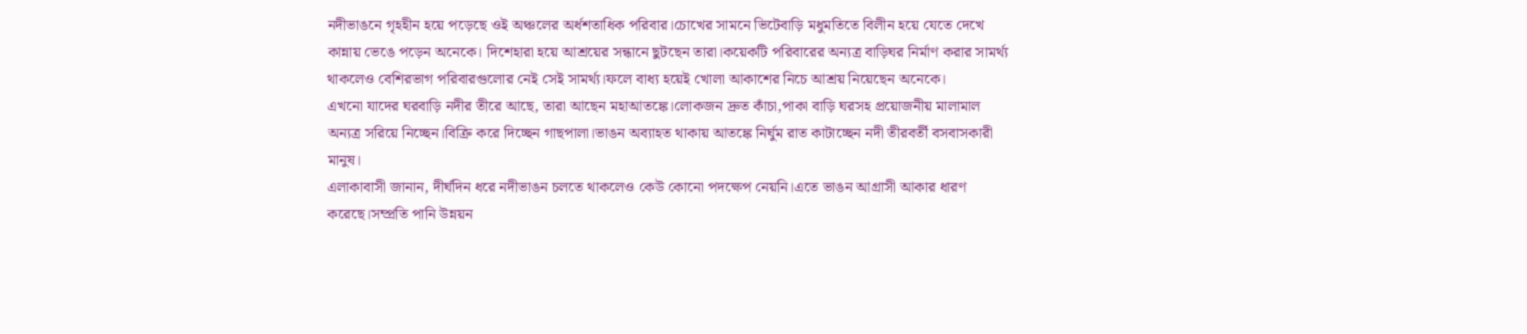নদীভাঙনে গৃহহীন হয়ে পড়েছে ওই অঞ্চলের অর্ধশতাধিক পরিবার।চোখের সামনে ভিটেবাড়ি মধুমতিতে বিলীন হয়ে যেতে দেখে কান্নায় ভেঙে পড়েন অনেকে। দিশেহারা হয়ে আশ্রয়ের সন্ধানে ছুটছেন তারা।কয়েকটি পরিবারের অন্যত্র বাড়িঘর নির্মাণ করার সামর্থ্য থাকলেও বেশিরভাগ পরিবারগুলোর নেই সেই সামর্থ্য।ফলে বাধ্য হয়েই খোলা আকাশের নিচে আশ্রয় নিয়েছেন অনেকে।
এখনো যাদের ঘরবাড়ি নদীর তীরে আছে, তারা আছেন মহাআতঙ্কে।লোকজন দ্রুত কাঁচা,পাকা বাড়ি ঘরসহ প্রয়োজনীয় মালামাল অন্যত্র সরিয়ে নিচ্ছেন।বিক্রি করে দিচ্ছেন গাছপালা।ভাঙন অব্যাহত থাকায় আতঙ্কে নির্ঘুম রাত কাটাচ্ছেন নদী তীরবর্তী বসবাসকারী মানুষ।
এলাকাবাসী জানান, দীর্ঘদিন ধরে নদীভাঙন চলতে থাকলেও কেউ কোনো পদক্ষেপ নেয়নি।এতে ভাঙন আগ্রাসী আকার ধারণ করেছে।সম্প্রতি পানি উন্নয়ন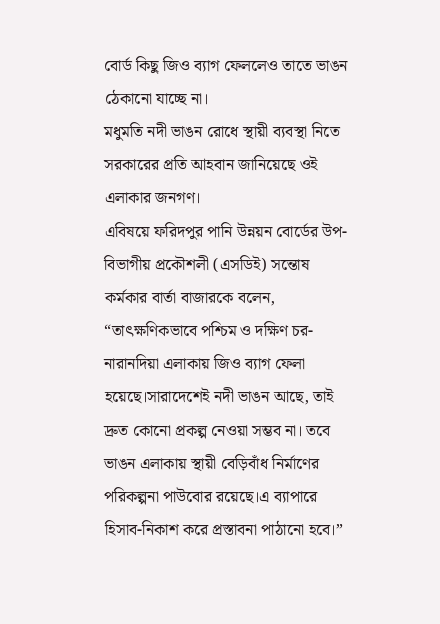বোর্ড কিছু জিও ব্যাগ ফেললেও তাতে ভাঙন ঠেকানো যাচ্ছে না।
মধুমতি নদী ভাঙন রোধে স্থায়ী ব্যবস্থা নিতে সরকারের প্রতি আহবান জানিয়েছে ওই এলাকার জনগণ।
এবিষয়ে ফরিদপুর পানি উন্নয়ন বোর্ডের উপ-বিভাগীয় প্রকৌশলী (এসডিই) সন্তোষ কর্মকার বার্তা বাজারকে বলেন, “তাৎক্ষণিকভাবে পশ্চিম ও দক্ষিণ চর-নারানদিয়া এলাকায় জিও ব্যাগ ফেলা হয়েছে।সারাদেশেই নদী ভাঙন আছে, তাই দ্রুত কোনো প্রকল্প নেওয়া সম্ভব না। তবে ভাঙন এলাকায় স্থায়ী বেড়িবাঁধ নির্মাণের পরিকল্পনা পাউবোর রয়েছে।এ ব্যাপারে হিসাব-নিকাশ করে প্রস্তাবনা পাঠানো হবে।”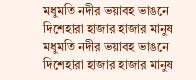মধুমতি নদীর ভয়াবহ ভাঙনে দিশেহারা হাজার হাজার মানুষ
মধুমতি নদীর ভয়াবহ ভাঙনে দিশেহারা হাজার হাজার মানুষ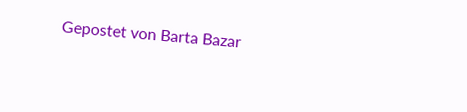Gepostet von Barta Bazar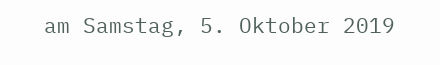am Samstag, 5. Oktober 2019